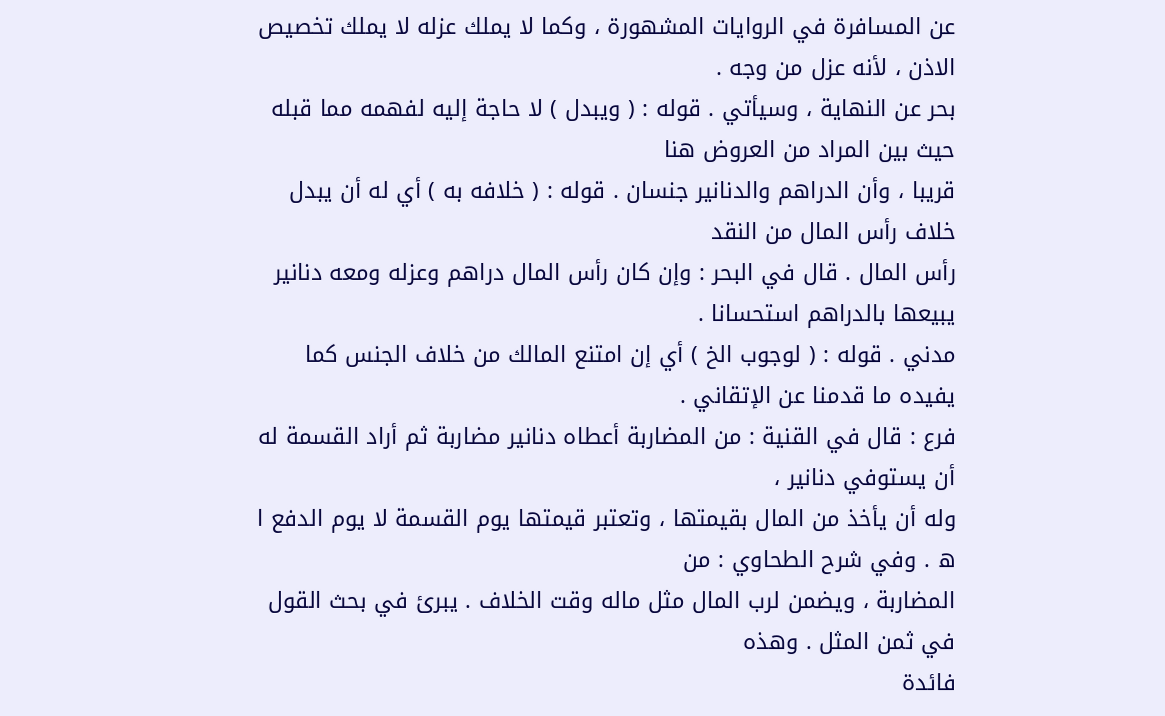عن المسافرة في الروايات المشهورة ، وكما لا يملك عزله لا يملك تخصيص الاذن ، لأنه عزل من وجه .
بحر عن النهاية ، وسيأتي . قوله : ( ويبدل ) لا حاجة إليه لفهمه مما قبله حيث بين المراد من العروض هنا
قريبا ، وأن الدراهم والدنانير جنسان . قوله : ( خلافه به ) أي له أن يبدل خلاف رأس المال من النقد
رأس المال . قال في البحر : وإن كان رأس المال دراهم وعزله ومعه دنانير يبيعها بالدراهم استحسانا .
مدني . قوله : ( لوجوب الخ ) أي إن امتنع المالك من خلاف الجنس كما يفيده ما قدمنا عن الإتقاني .
فرع : قال في القنية : من المضاربة أعطاه دنانير مضاربة ثم أراد القسمة له أن يستوفي دنانير ،
وله أن يأخذ من المال بقيمتها ، وتعتبر قيمتها يوم القسمة لا يوم الدفع ا ه . وفي شرح الطحاوي : من
المضاربة ، ويضمن لرب المال مثل ماله وقت الخلاف . يبرئ في بحث القول في ثمن المثل . وهذه
فائدة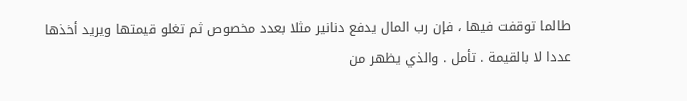طالما توقفت فيها ، فإن رب المال يدفع دنانير مثلا بعدد مخصوص ثم تغلو قيمتها ويريد أخذها
عددا لا بالقيمة . تأمل . والذي يظهر من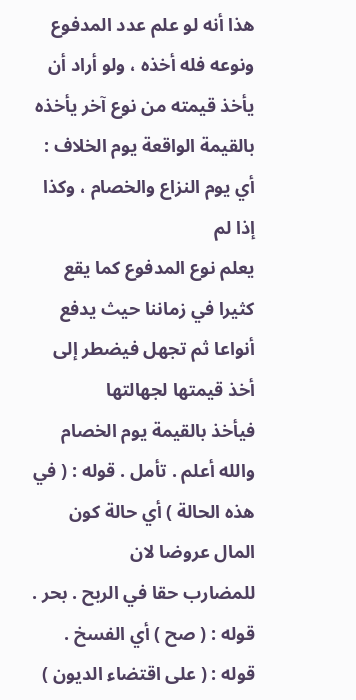هذا أنه لو علم عدد المدفوع ونوعه فله أخذه ، ولو أراد أن
يأخذ قيمته من نوع آخر يأخذه بالقيمة الواقعة يوم الخلاف : أي يوم النزاع والخصام ، وكذا إذا لم
يعلم نوع المدفوع كما يقع كثيرا في زماننا حيث يدفع أنواعا ثم تجهل فيضطر إلى أخذ قيمتها لجهالتها
فيأخذ بالقيمة يوم الخصام والله أعلم . تأمل . قوله : ( في هذه الحالة ) أي حالة كون المال عروضا لان
للمضارب حقا في الربح . بحر . قوله : ( صح ) أي الفسخ . قوله : ( على اقتضاء الديون )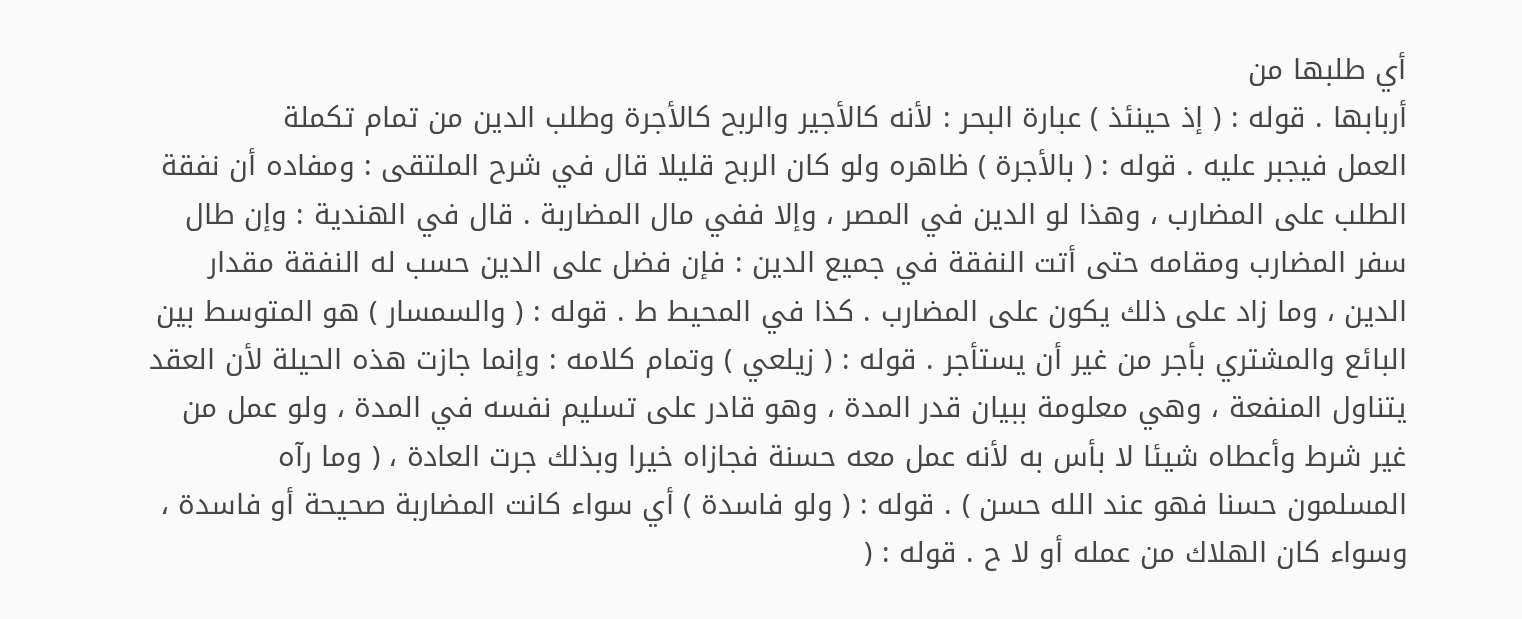أي طلبها من
أربابها . قوله : ( إذ حينئذ ) عبارة البحر : لأنه كالأجير والربح كالأجرة وطلب الدين من تمام تكملة
العمل فيجبر عليه . قوله : ( بالأجرة ) ظاهره ولو كان الربح قليلا قال في شرح الملتقى : ومفاده أن نفقة
الطلب على المضارب ، وهذا لو الدين في المصر ، وإلا ففي مال المضاربة . قال في الهندية : وإن طال
سفر المضارب ومقامه حتى أتت النفقة في جميع الدين : فإن فضل على الدين حسب له النفقة مقدار
الدين ، وما زاد على ذلك يكون على المضارب . كذا في المحيط ط . قوله : ( والسمسار ) هو المتوسط بين
البائع والمشتري بأجر من غير أن يستأجر . قوله : ( زيلعي ) وتمام كلامه : وإنما جازت هذه الحيلة لأن العقد
يتناول المنفعة ، وهي معلومة ببيان قدر المدة ، وهو قادر على تسليم نفسه في المدة ، ولو عمل من
غير شرط وأعطاه شيئا لا بأس به لأنه عمل معه حسنة فجازاه خيرا وبذلك جرت العادة ، ( وما رآه
المسلمون حسنا فهو عند الله حسن ) . قوله : ( ولو فاسدة ) أي سواء كانت المضاربة صحيحة أو فاسدة ،
وسواء كان الهلاك من عمله أو لا ح . قوله : (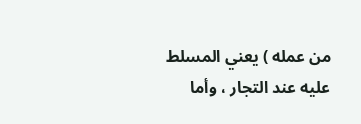من عمله ) يعني المسلط عليه عند التجار ، وأما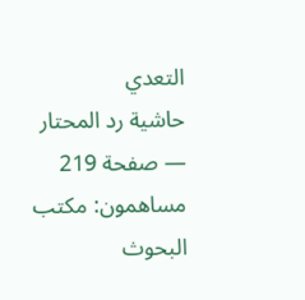التعدي
حاشية رد المحتار — صفحة 219
مساهمون: مكتب البحوث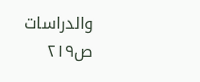والدراسات
ص٢١٩